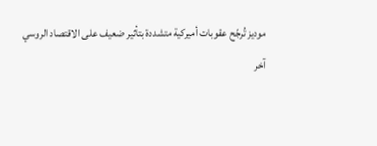موديز تُرجّح عقوبات أميركية متشددة بتأثير ضعيف على الاقتصاد الروسي
آخر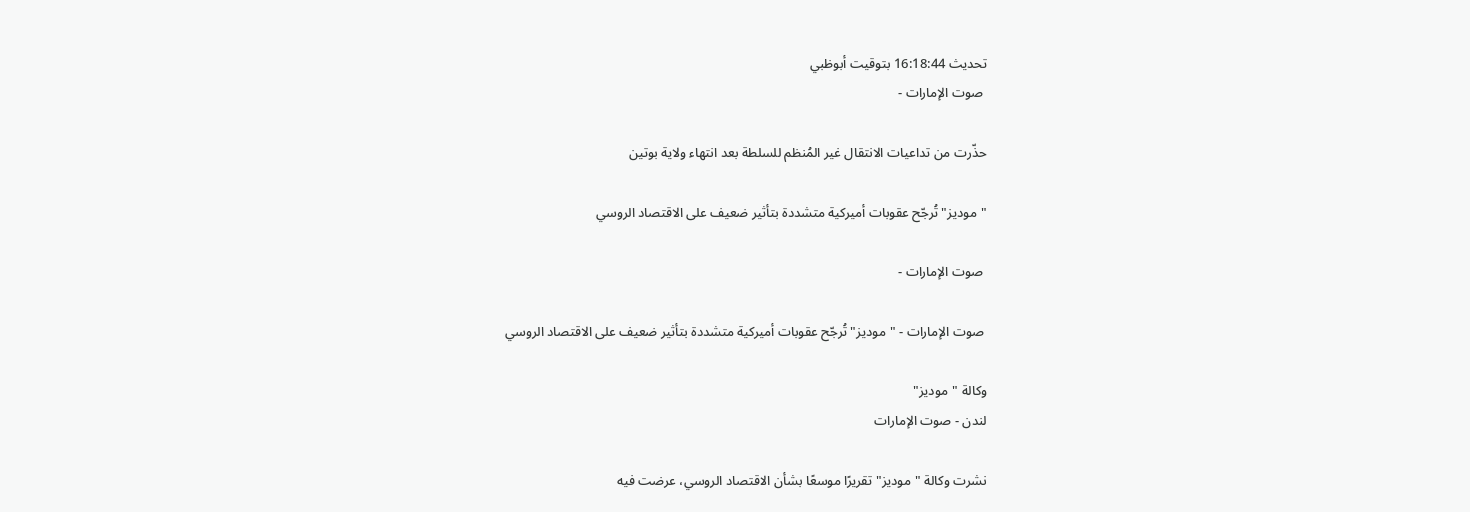تحديث 16:18:44 بتوقيت أبوظبي
 صوت الإمارات -

حذّرت من تداعيات الانتقال غير المُنظم للسلطة بعد انتهاء ولاية بوتين

"موديز" تُرجّح عقوبات أميركية متشددة بتأثير ضعيف على الاقتصاد الروسي

 صوت الإمارات -

 صوت الإمارات - "موديز" تُرجّح عقوبات أميركية متشددة بتأثير ضعيف على الاقتصاد الروسي

وكالة "موديز"
لندن - صوت الإمارات

نشرت وكالة "موديز" تقريرًا موسعًا بشأن الاقتصاد الروسي، عرضت فيه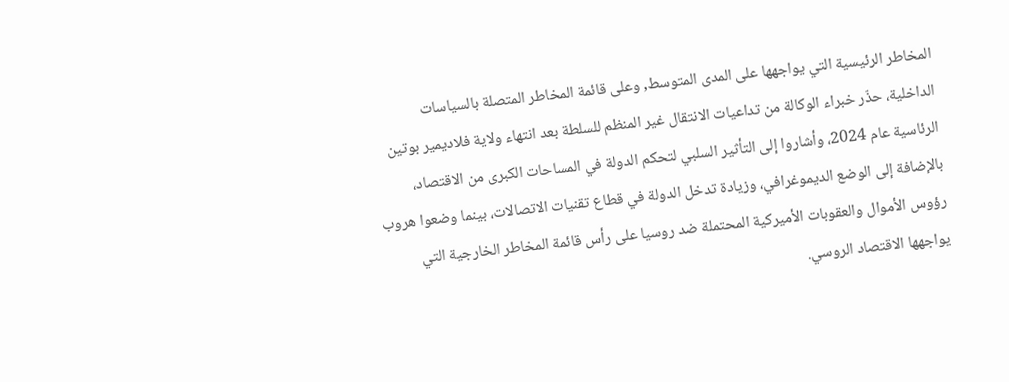المخاطر الرئيسية التي يواجهها على المدى المتوسط, وعلى قائمة المخاطر المتصلة بالسياسات الداخلية، حذّر خبراء الوكالة من تداعيات الانتقال غير المنظم للسلطة بعد انتهاء ولاية فلاديمير بوتين الرئاسية عام 2024، وأشاروا إلى التأثير السلبي لتحكم الدولة في المساحات الكبرى من الاقتصاد، بالإضافة إلى الوضع الديموغرافي، وزيادة تدخل الدولة في قطاع تقنيات الاتصالات، بينما وضعوا هروب رؤوس الأموال والعقوبات الأميركية المحتملة ضد روسيا على رأس قائمة المخاطر الخارجية التي يواجهها الاقتصاد الروسي.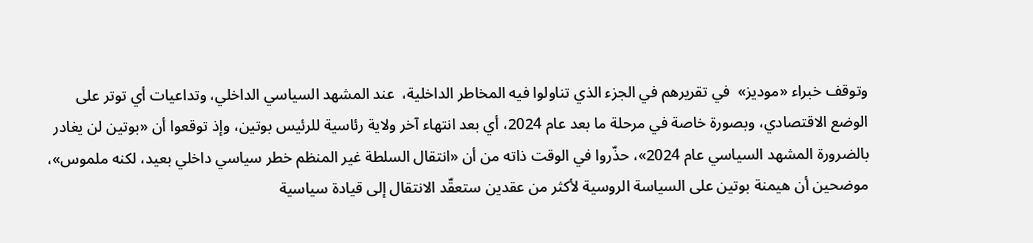وتوقف خبراء «موديز»  في تقريرهم في الجزء الذي تناولوا فيه المخاطر الداخلية،  عند المشهد السياسي الداخلي، وتداعيات أي توتر على الوضع الاقتصادي، وبصورة خاصة في مرحلة ما بعد عام 2024، أي بعد انتهاء آخر ولاية رئاسية للرئيس بوتين، وإذ توقعوا أن «بوتين لن يغادر بالضرورة المشهد السياسي عام 2024»، حذّروا في الوقت ذاته من أن «انتقال السلطة غير المنظم خطر سياسي داخلي بعيد، لكنه ملموس»، موضحين أن هيمنة بوتين على السياسة الروسية لأكثر من عقدين ستعقّد الانتقال إلى قيادة سياسية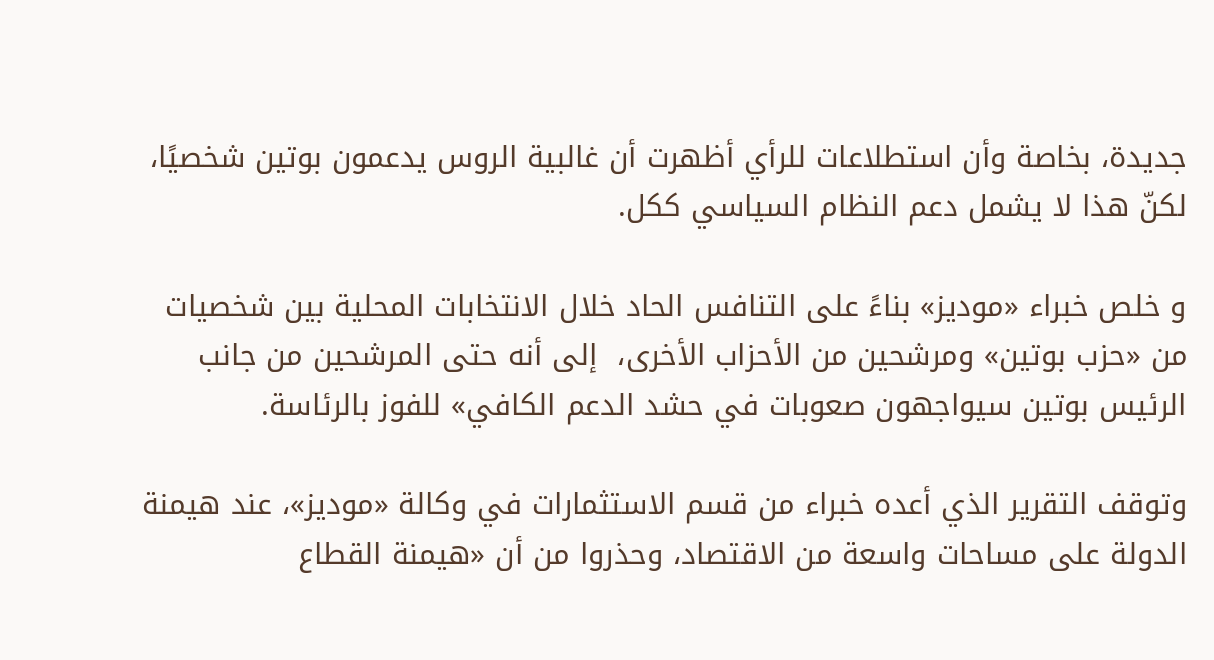جديدة، بخاصة وأن استطلاعات للرأي أظهرت أن غالبية الروس يدعمون بوتين شخصيًا، لكنّ هذا لا يشمل دعم النظام السياسي ككل.

و خلص خبراء «موديز» بناءً على التنافس الحاد خلال الانتخابات المحلية بين شخصيات من «حزب بوتين» ومرشحين من الأحزاب الأخرى،  إلى أنه حتى المرشحين من جانب الرئيس بوتين سيواجهون صعوبات في حشد الدعم الكافي» للفوز بالرئاسة.

وتوقف التقرير الذي أعده خبراء من قسم الاستثمارات في وكالة «موديز»، عند هيمنة الدولة على مساحات واسعة من الاقتصاد، وحذروا من أن «هيمنة القطاع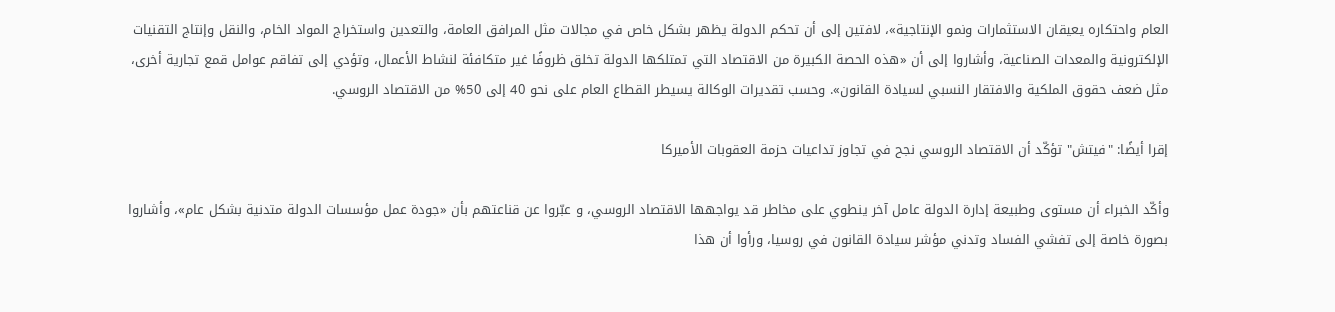العام واحتكاره يعيقان الاستثمارات ونمو الإنتاجية»، لافتين إلى أن تحكم الدولة يظهر بشكل خاص في مجالات مثل المرافق العامة، والتعدين واستخراج المواد الخام، والنقل وإنتاج التقنيات الإلكترونية والمعدات الصناعية، وأشاروا إلى أن «هذه الحصة الكبيرة من الاقتصاد التي تمتلكها الدولة تخلق ظروفًا غير متكافئة لنشاط الأعمال، وتؤدي إلى تفاقم عوامل قمع تجارية أخرى، مثل ضعف حقوق الملكية والافتقار النسبي لسيادة القانون». وحسب تقديرات الوكالة يسيطر القطاع العام على نحو 40 إلى 50% من الاقتصاد الروسي.

إقرا أيضًا: "فيتش" تؤكّد أن الاقتصاد الروسي نجح في تجاوز تداعيات حزمة العقوبات الأميركا

وأكّد الخبراء أن مستوى وطبيعة إدارة الدولة عامل آخر ينطوي على مخاطر قد يواجهها الاقتصاد الروسي، و عبّروا عن قناعتهم بأن «جودة عمل مؤسسات الدولة متدنية بشكل عام»، وأشاروا بصورة خاصة إلى تفشي الفساد وتدني مؤشر سيادة القانون في روسيا، ورأوا أن هذا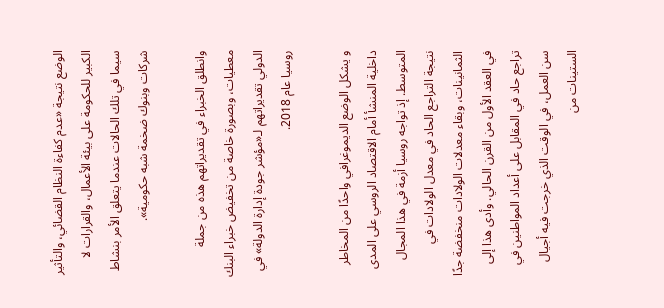الوضع نتيجة «عدم كفاءة النظام القضائي، والتأثير الكبير للحكومة على بيئة الأعمال، والقرارات لا سيما في تلك الحالات عندما يتعلق الأمر بنشاط شركات وبنوك ضخمة شبه حكومية».

وانطلق الخبراء في تقديراتهم هذه من جملة معطيات، وبصورة خاصة من تخفيض خبراء البنك الدولي تقديراتهم لـ«مؤشر جودة إدارة الدولة» في روسيا عام 2018.

و يشكل الوضع الديموغرافي واحدًا من المخاطر داخلية المنشأ أمام الاقتصاد الروسي على المدى المتوسط. إذ تواجه روسيا أزمة في هذا المجال نتيجة التراجع الحاد في معدل الولادات في الثمانينات، وبقاء معدلات الولادات منخفضة جدًا في العقد الأول من القرن الحالي. وأدى هذا إلى تراجع حاد في المقابل على أعداد المواطنين في سن العمل، في الوقت الذي خرجت فيه أجيال الستينات من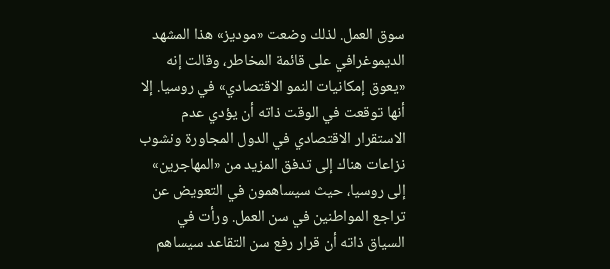سوق العمل. لذلك وضعت «موديز» هذا المشهد الديموغرافي على قائمة المخاطر، وقالت إنه «يعوق إمكانيات النمو الاقتصادي» في روسيا. إلا أنها توقعت في الوقت ذاته أن يؤدي عدم الاستقرار الاقتصادي في الدول المجاورة ونشوب نزاعات هناك إلى تدفق المزيد من «المهاجرين» إلى روسيا، حيث سيساهمون في التعويض عن تراجع المواطنين في سن العمل. ورأت في السياق ذاته أن قرار رفع سن التقاعد سيساهم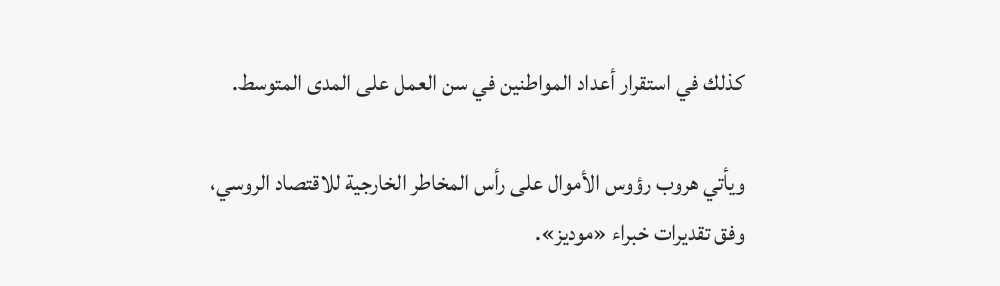كذلك في استقرار أعداد المواطنين في سن العمل على المدى المتوسط.

ويأتي هروب رؤوس الأموال على رأس المخاطر الخارجية للاقتصاد الروسي، وفق تقديرات خبراء «موديز».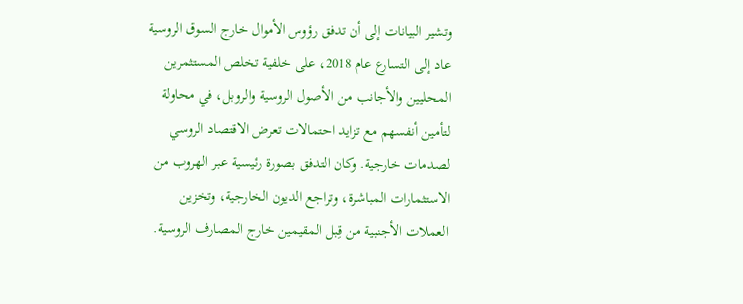وتشير البيانات إلى أن تدفق رؤوس الأموال خارج السوق الروسية عاد إلى التسارع عام 2018، على خلفية تخلص المستثمرين المحليين والأجانب من الأصول الروسية والروبل، في محاولة لتأمين أنفسهم مع تزايد احتمالات تعرض الاقتصاد الروسي لصدمات خارجية. وكان التدفق بصورة رئيسية عبر الهروب من الاستثمارات المباشرة، وتراجع الديون الخارجية، وتخزين العملات الأجنبية من قِبل المقيمين خارج المصارف الروسية.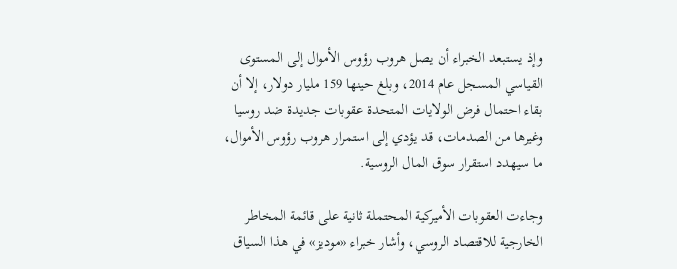وإذ يستبعد الخبراء أن يصل هروب رؤوس الأموال إلى المستوى القياسي المسجل عام 2014، وبلغ حينها 159 مليار دولار، إلا أن بقاء احتمال فرض الولايات المتحدة عقوبات جديدة ضد روسيا وغيرها من الصدمات، قد يؤدي إلى استمرار هروب رؤوس الأموال، ما سيهدد استقرار سوق المال الروسية.

وجاءت العقوبات الأميركية المحتملة ثانية على قائمة المخاطر الخارجية للاقتصاد الروسي، وأشار خبراء «موديز» في هذا السياق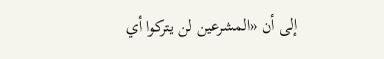إلى أن «المشرعين لن يتركوا أي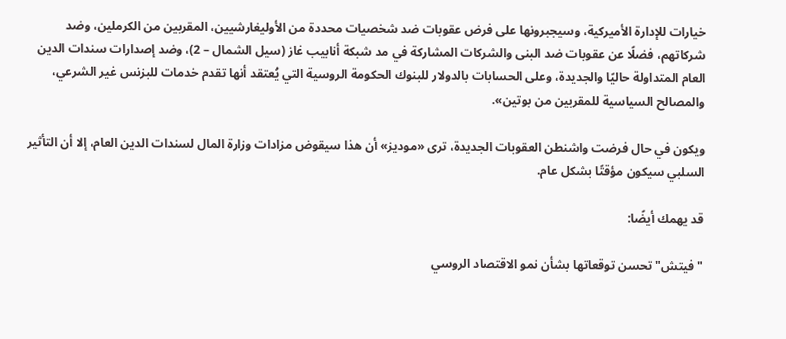خيارات للإدارة الأميركية، وسيجبرونها على فرض عقوبات ضد شخصيات محددة من الأوليغارشيين، المقربين من الكرملين، وضد شركاتهم، فضلًا عن عقوبات ضد البنى والشركات المشاركة في مد شبكة أنابيب غاز (سيل الشمال – 2)، وضد إصدارات سندات الدين العام المتداولة حاليًا والجديدة، وعلى الحسابات بالدولار للبنوك الحكومة الروسية التي يُعتقد أنها تقدم خدمات للبزنس غير الشرعي، والمصالح السياسية للمقربين من بوتين».

ويكون في حال فرضت واشنطن العقوبات الجديدة، ترى «موديز» أن هذا سيقوض مزادات وزارة المال لسندات الدين العام، إلا أن التأثير السلبي سيكون مؤقتًا بشكل عام.

قد يهمك أيضًا:

"فيتش" تحسن توقعاتها بشأن نمو الاقتصاد الروسي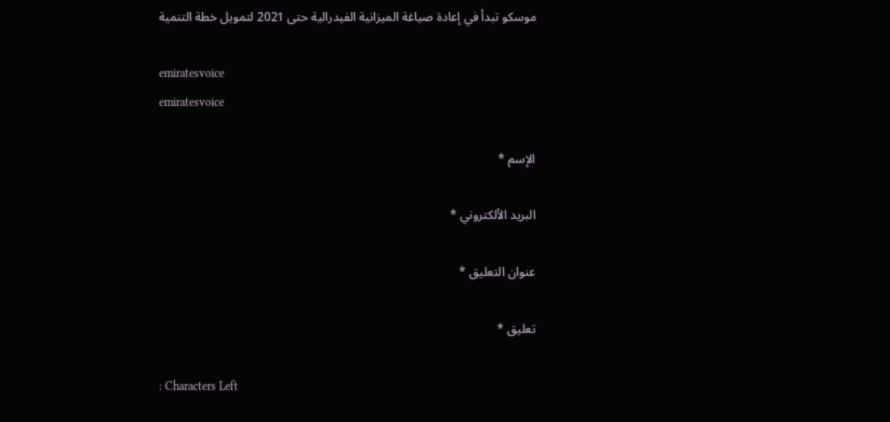موسكو تبدأ في إعادة صياغة الميزانية الفيدرالية حتى 2021 لتمويل خطة التنمية

emiratesvoice
emiratesvoice

الإسم *

البريد الألكتروني *

عنوان التعليق *

تعليق *

: Characters Left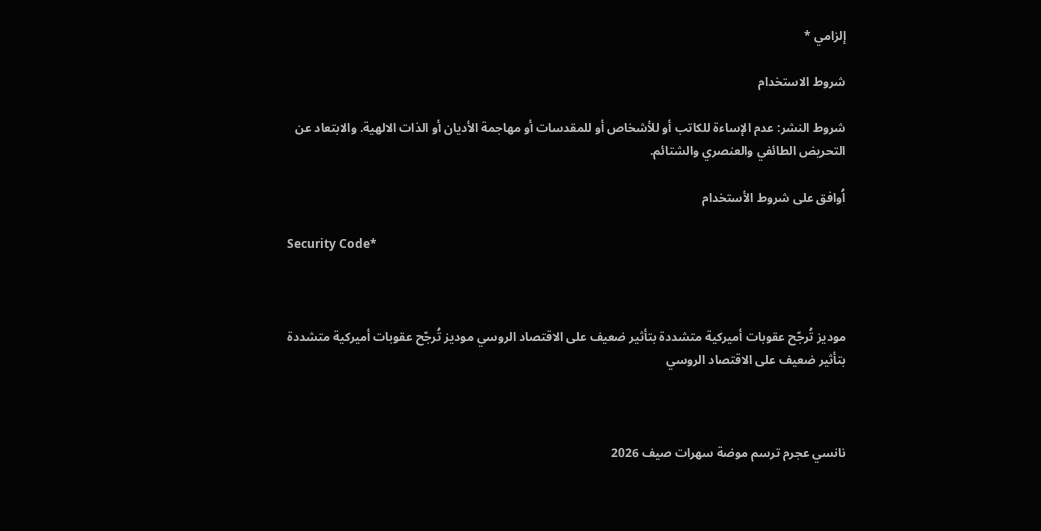إلزامي *

شروط الاستخدام

شروط النشر: عدم الإساءة للكاتب أو للأشخاص أو للمقدسات أو مهاجمة الأديان أو الذات الالهية. والابتعاد عن التحريض الطائفي والعنصري والشتائم.

اُوافق على شروط الأستخدام

Security Code*



موديز تُرجّح عقوبات أميركية متشددة بتأثير ضعيف على الاقتصاد الروسي موديز تُرجّح عقوبات أميركية متشددة بتأثير ضعيف على الاقتصاد الروسي



نانسي عجرم ترسم موضة سهرات صيف 2026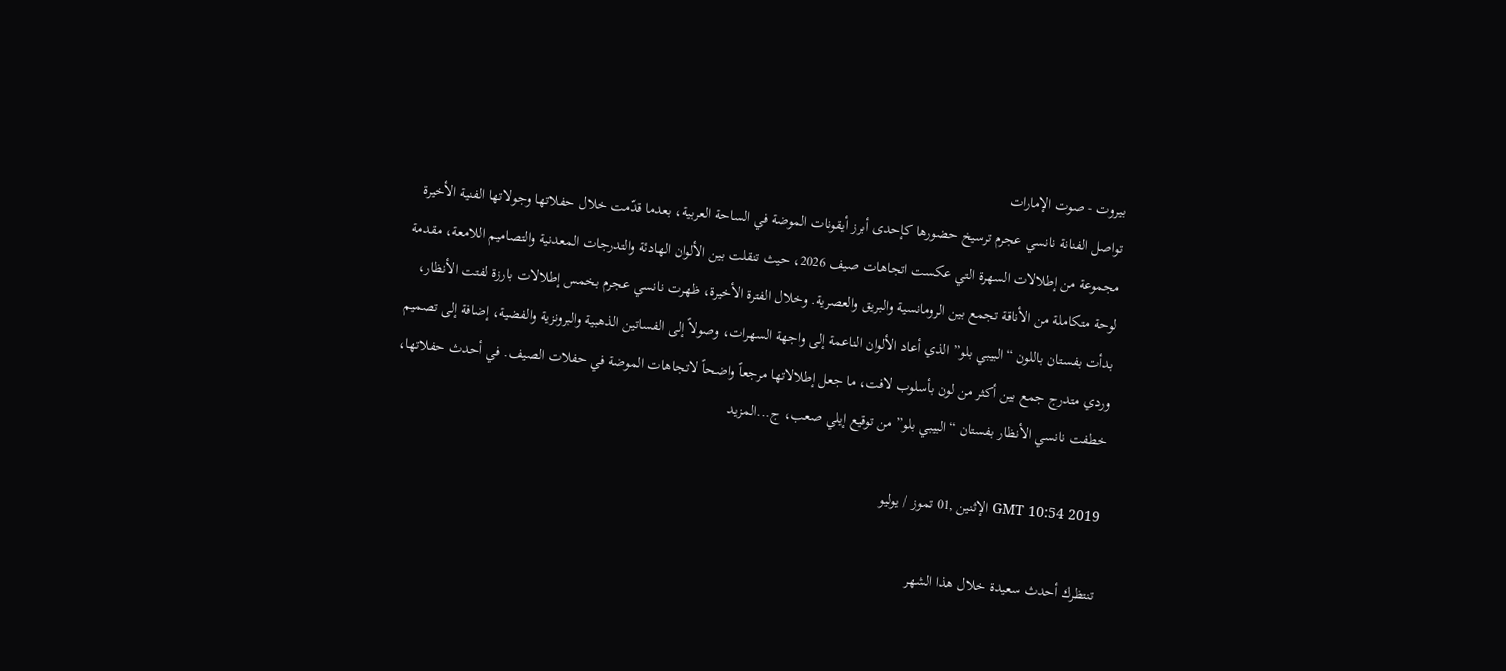بيروت - صوت الإمارات
تواصل الفنانة نانسي عجرم ترسيخ حضورها كإحدى أبرز أيقونات الموضة في الساحة العربية، بعدما قدّمت خلال حفلاتها وجولاتها الفنية الأخيرة مجموعة من إطلالات السهرة التي عكست اتجاهات صيف 2026، حيث تنقلت بين الألوان الهادئة والتدرجات المعدنية والتصاميم اللامعة، مقدمة لوحة متكاملة من الأناقة تجمع بين الرومانسية والبريق والعصرية. وخلال الفترة الأخيرة، ظهرت نانسي عجرم بخمس إطلالات بارزة لفتت الأنظار، بدأت بفستان باللون “البيبي بلو” الذي أعاد الألوان الناعمة إلى واجهة السهرات، وصولاً إلى الفساتين الذهبية والبرونزية والفضية، إضافة إلى تصميم وردي متدرج جمع بين أكثر من لون بأسلوب لافت، ما جعل إطلالاتها مرجعاً واضحاً لاتجاهات الموضة في حفلات الصيف. في أحدث حفلاتها، خطفت نانسي الأنظار بفستان “البيبي بلو” من توقيع إيلي صعب، ج...المزيد

GMT 10:54 2019 الإثنين ,01 تموز / يوليو

تنتظرك أحدث سعيدة خلال هذا الشهر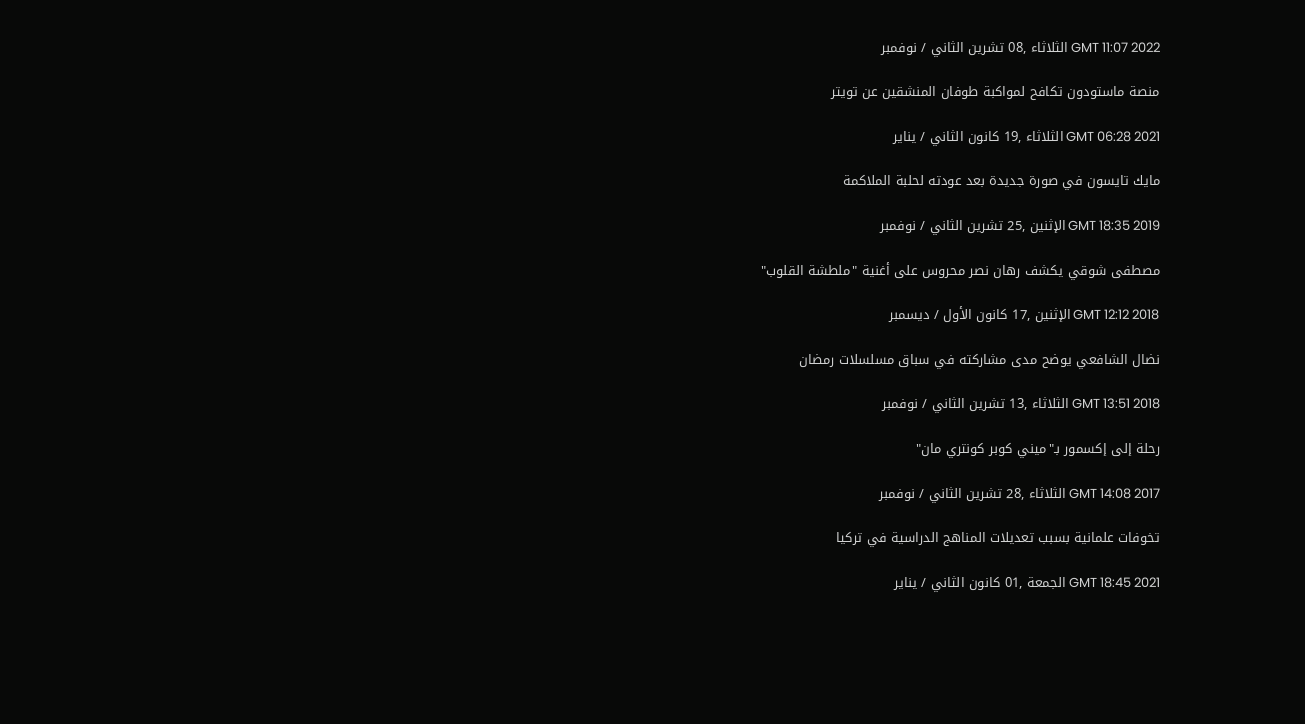GMT 11:07 2022 الثلاثاء ,08 تشرين الثاني / نوفمبر

منصة ماستودون تكافح لمواكبة طوفان المنشقين عن تويتر

GMT 06:28 2021 الثلاثاء ,19 كانون الثاني / يناير

مايك تايسون في صورة جديدة بعد عودته لحلبة الملاكمة

GMT 18:35 2019 الإثنين ,25 تشرين الثاني / نوفمبر

مصطفى شوقي يكشف رهان نصر محروس على أغنية "ملطشة القلوب"

GMT 12:12 2018 الإثنين ,17 كانون الأول / ديسمبر

نضال الشافعي يوضح مدى مشاركته في سباق مسلسلات رمضان

GMT 13:51 2018 الثلاثاء ,13 تشرين الثاني / نوفمبر

رحلة إلى إكسمور بـ"ميني كوبر كونتري مان"

GMT 14:08 2017 الثلاثاء ,28 تشرين الثاني / نوفمبر

تخوفات علمانية بسبب تعديلات المناهج الدراسية في تركيا

GMT 18:45 2021 الجمعة ,01 كانون الثاني / يناير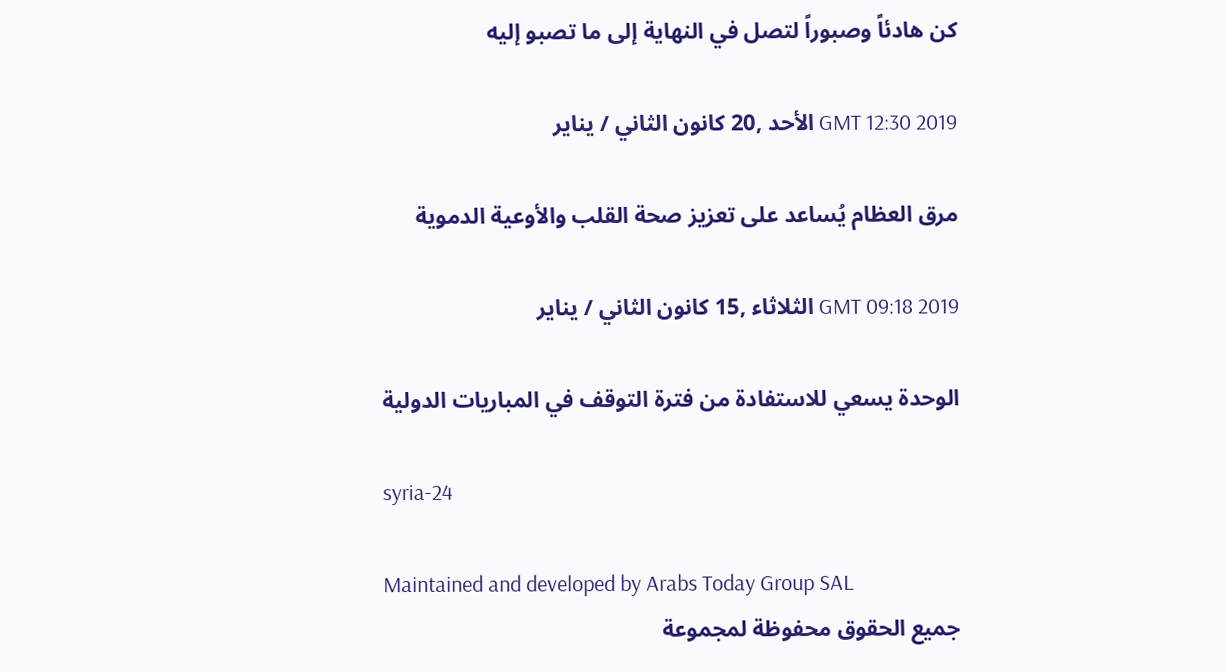كن هادئاً وصبوراً لتصل في النهاية إلى ما تصبو إليه

GMT 12:30 2019 الأحد ,20 كانون الثاني / يناير

مرق العظام يُساعد على تعزيز صحة القلب والأوعية الدموية

GMT 09:18 2019 الثلاثاء ,15 كانون الثاني / يناير

الوحدة يسعي للاستفادة من فترة التوقف في المباريات الدولية

syria-24

Maintained and developed by Arabs Today Group SAL
جميع الحقوق محفوظة لمجموعة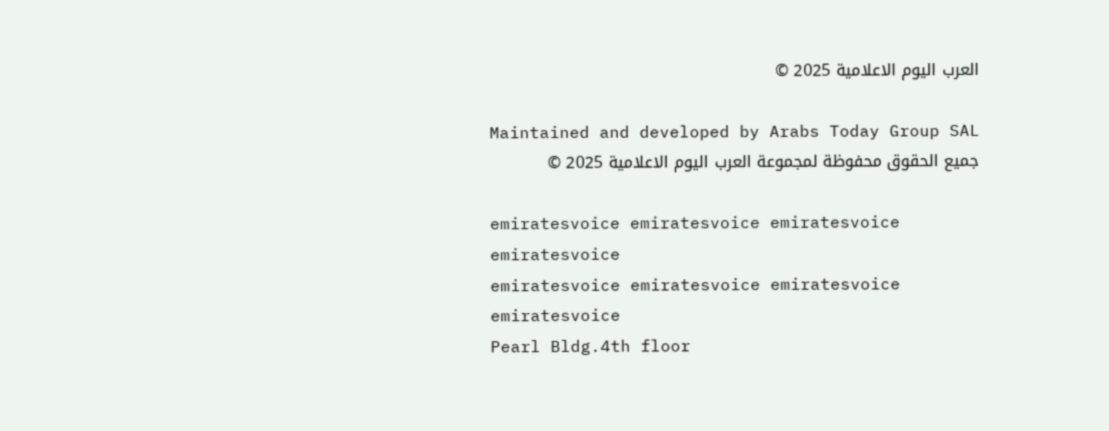العرب اليوم الاعلامية 2025 ©

Maintained and developed by Arabs Today Group SAL
جميع الحقوق محفوظة لمجموعة العرب اليوم الاعلامية 2025 ©

emiratesvoice emiratesvoice emiratesvoice emiratesvoice
emiratesvoice emiratesvoice emiratesvoice
emiratesvoice
Pearl Bldg.4th floor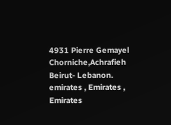4931 Pierre Gemayel Chorniche,Achrafieh
Beirut- Lebanon.
emirates , Emirates , Emirates